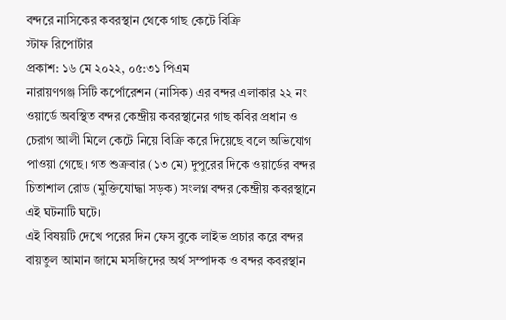বন্দরে নাসিকের কবরস্থান থেকে গাছ কেটে বিক্রি
স্টাফ রিপোর্টার
প্রকাশ: ১৬ মে ২০২২, ০৫:৩১ পিএম
নারায়ণগঞ্জ সিটি কর্পোরেশন (নাসিক) এর বন্দর এলাকার ২২ নং ওয়ার্ডে অবস্থিত বন্দর কেন্দ্রীয় কবরস্থানের গাছ কবির প্রধান ও চেরাগ আলী মিলে কেটে নিয়ে বিক্রি করে দিয়েছে বলে অভিযোগ পাওয়া গেছে। গত শুক্রবার (১৩ মে) দুপুরের দিকে ওয়ার্ডের বন্দর চিতাশাল রোড (মুক্তিযোদ্ধা সড়ক) সংলগ্ন বন্দর কেন্দ্রীয় কবরস্থানে এই ঘটনাটি ঘটে।
এই বিষয়টি দেখে পরের দিন ফেস বুকে লাইভ প্রচার করে বন্দর বায়তুল আমান জামে মসজিদের অর্থ সম্পাদক ও বন্দর কবরস্থান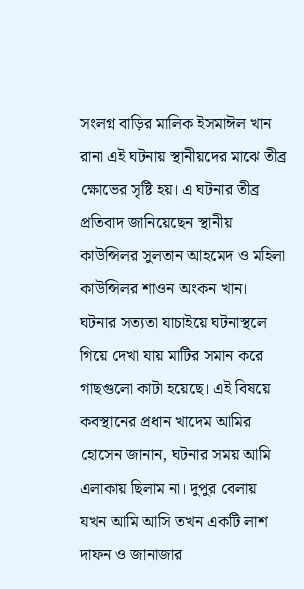সংলগ্ন বাড়ির মালিক ইসমাঈল খান রানা এই ঘটনায় স্থানীয়দের মাঝে তীব্র ক্ষোভের সৃষ্টি হয়। এ ঘটনার তীব্র প্রতিবাদ জানিয়েছেন স্থানীয় কাউন্সিলর সুলতান আহমেদ ও মহিলা কাউন্সিলর শাওন অংকন খান।
ঘটনার সত্যতা যাচাইয়ে ঘটনাস্থলে গিয়ে দেখা যায় মাটির সমান করে গাছগুলো কাটা হয়েছে। এই বিষয়ে কবস্থানের প্রধান খাদেম আমির হোসেন জানান, ঘটনার সময় আমি এলাকায় ছিলাম না। দুপুর বেলায় যখন আমি আসি তখন একটি লাশ দাফন ও জানাজার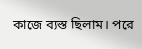কাজে ব্যস্ত ছিলাম। পরে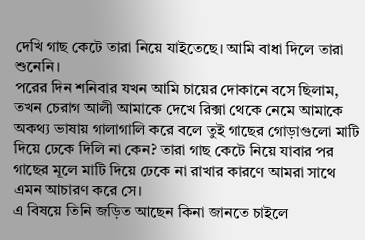দেখি গাছ কেটে তারা নিয়ে যাইতেছে। আমি বাধা দিলে তারা শুনেনি।
পরের দিন শনিবার যখন আমি চায়ের দোকানে বসে ছিলাম, তখন চেরাগ আলী আমাকে দেখে রিক্সা থেকে নেমে আমাকে অকথ্য ভাষায় গালাগালি করে বলে তুই গাছের গোড়াগুলো মাটি দিয়ে ঢেকে দিলি না কেন? তারা গাছ কেটে নিয়ে যাবার পর গাছের মূলে মাটি দিয়ে ঢেকে না রাখার কারণে আমরা সাথে এমন আচারণ করে সে।
এ বিষয়ে তিনি জড়িত আছেন কিনা জানতে চাইলে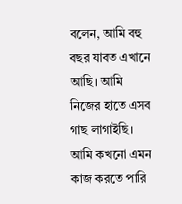বলেন, আমি বহু বছর যাবত এখানে আছি। আমি নিজের হাতে এসব গাছ লাগাইছি। আমি কখনো এমন কাজ করতে পারি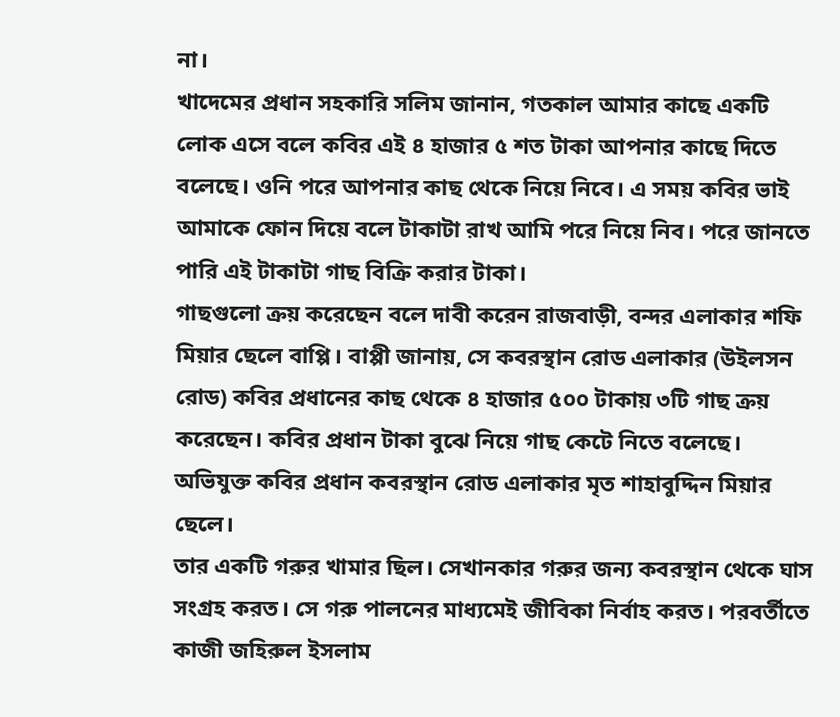না।
খাদেমের প্রধান সহকারি সলিম জানান, গতকাল আমার কাছে একটি লোক এসে বলে কবির এই ৪ হাজার ৫ শত টাকা আপনার কাছে দিতে বলেছে। ওনি পরে আপনার কাছ থেকে নিয়ে নিবে। এ সময় কবির ভাই আমাকে ফোন দিয়ে বলে টাকাটা রাখ আমি পরে নিয়ে নিব। পরে জানতে পারি এই টাকাটা গাছ বিক্রি করার টাকা।
গাছগুলো ক্রয় করেছেন বলে দাবী করেন রাজবাড়ী, বন্দর এলাকার শফি মিয়ার ছেলে বাপ্পি। বাপ্পী জানায়, সে কবরস্থান রোড এলাকার (উইলসন রোড) কবির প্রধানের কাছ থেকে ৪ হাজার ৫০০ টাকায় ৩টি গাছ ক্রয় করেছেন। কবির প্রধান টাকা বুঝে নিয়ে গাছ কেটে নিতে বলেছে। অভিযুক্ত কবির প্রধান কবরস্থান রোড এলাকার মৃত শাহাবুদ্দিন মিয়ার ছেলে।
তার একটি গরুর খামার ছিল। সেখানকার গরুর জন্য কবরস্থান থেকে ঘাস সংগ্রহ করত। সে গরু পালনের মাধ্যমেই জীবিকা নির্বাহ করত। পরবর্তীতে কাজী জহিরুল ইসলাম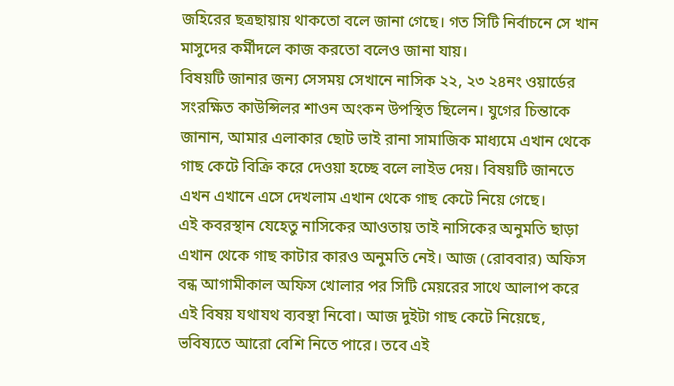জহিরের ছত্রছায়ায় থাকতো বলে জানা গেছে। গত সিটি নির্বাচনে সে খান মাসুদের কর্মীদলে কাজ করতো বলেও জানা যায়।
বিষয়টি জানার জন্য সেসময় সেখানে নাসিক ২২, ২৩ ২৪নং ওয়ার্ডের সংরক্ষিত কাউন্সিলর শাওন অংকন উপস্থিত ছিলেন। যুগের চিন্তাকে জানান, আমার এলাকার ছোট ভাই রানা সামাজিক মাধ্যমে এখান থেকে গাছ কেটে বিক্রি করে দেওয়া হচ্ছে বলে লাইভ দেয়। বিষয়টি জানতে এখন এখানে এসে দেখলাম এখান থেকে গাছ কেটে নিয়ে গেছে।
এই কবরস্থান যেহেতু নাসিকের আওতায় তাই নাসিকের অনুমতি ছাড়া এখান থেকে গাছ কাটার কারও অনুমতি নেই। আজ (রোববার) অফিস বন্ধ আগামীকাল অফিস খোলার পর সিটি মেয়রের সাথে আলাপ করে এই বিষয় যথাযথ ব্যবস্থা নিবো। আজ দুইটা গাছ কেটে নিয়েছে, ভবিষ্যতে আরো বেশি নিতে পারে। তবে এই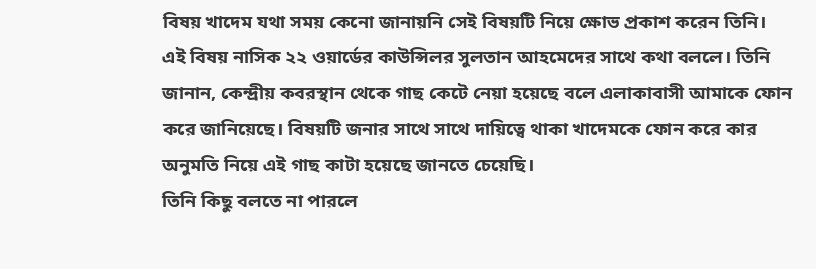বিষয় খাদেম যথা সময় কেনো জানায়নি সেই বিষয়টি নিয়ে ক্ষোভ প্রকাশ করেন তিনি।
এই বিষয় নাসিক ২২ ওয়ার্ডের কাউন্সিলর সুলতান আহমেদের সাথে কথা বললে। তিনি জানান, কেন্দ্রীয় কবরস্থান থেকে গাছ কেটে নেয়া হয়েছে বলে এলাকাবাসী আমাকে ফোন করে জানিয়েছে। বিষয়টি জনার সাথে সাথে দায়িত্বে থাকা খাদেমকে ফোন করে কার অনুমতি নিয়ে এই গাছ কাটা হয়েছে জানতে চেয়েছি।
তিনি কিছু বলতে না পারলে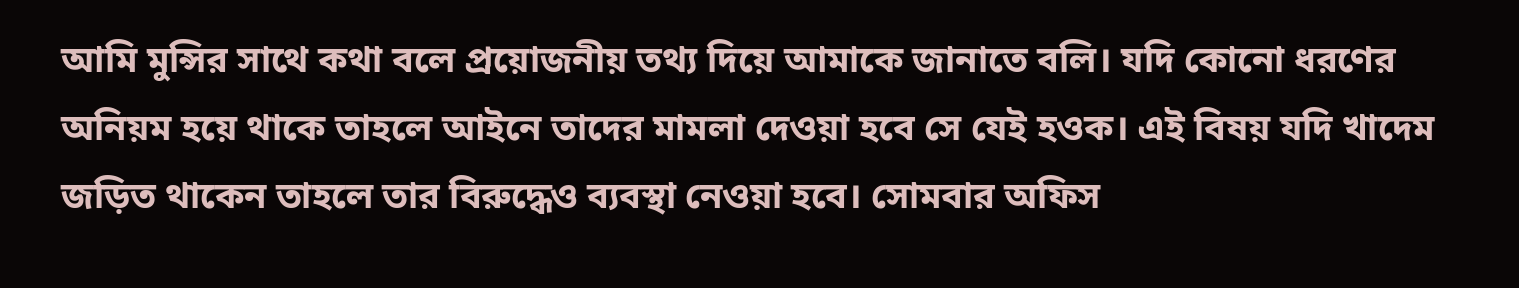আমি মুন্সির সাথে কথা বলে প্রয়োজনীয় তথ্য দিয়ে আমাকে জানাতে বলি। যদি কোনো ধরণের অনিয়ম হয়ে থাকে তাহলে আইনে তাদের মামলা দেওয়া হবে সে যেই হওক। এই বিষয় যদি খাদেম জড়িত থাকেন তাহলে তার বিরুদ্ধেও ব্যবস্থা নেওয়া হবে। সোমবার অফিস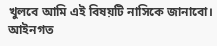খুলবে আমি এই বিষয়টি নাসিকে জানাবো। আইনগত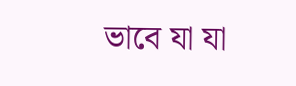ভাবে যা যা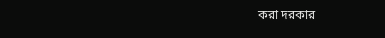করা দরকার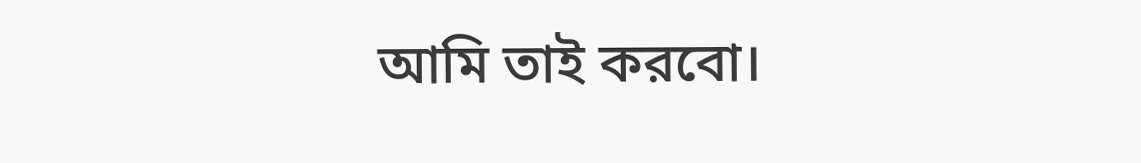আমি তাই করবো।